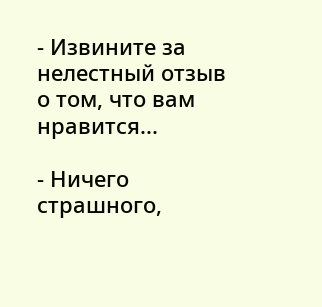- Извините за нелестный отзыв о том, что вам нравится...

- Ничего страшного,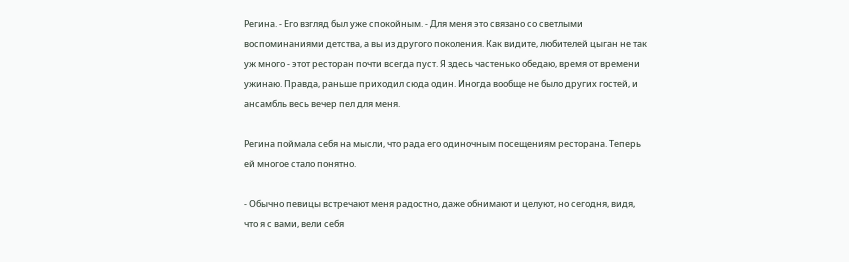Регина. - Его взгляд был уже спокойным. - Для меня это связано со светлыми воспоминаниями детства, а вы из другого поколения. Как видите, любителей цыган не так уж много - этот ресторан почти всегда пуст. Я здесь частенько обедаю, время от времени ужинаю. Правда, раньше приходил сюда один. Иногда вообще не было других гостей, и ансамбль весь вечер пел для меня.

Регина поймала себя на мысли, что рада его одиночным посещениям ресторана. Теперь ей многое стало понятно.

- Обычно певицы встречают меня радостно, даже обнимают и целуют, но сегодня, видя, что я с вами, вели себя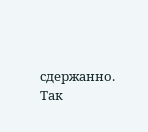сдержанно. Так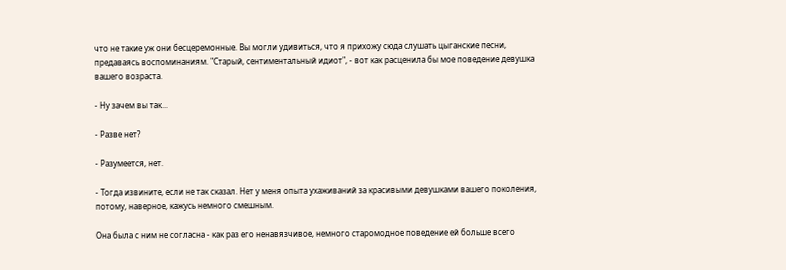что не такие уж они бесцеремонные. Вы могли удивиться, что я прихожу сюда слушать цыганские песни, предаваясь воспоминаниям. "Старый, сентиментальный идиот", - вот как расценила бы мое поведение девушка вашего возраста.

- Ну зачем вы так...

- Разве нет?

- Разумеется, нет.

- Тогда извините, если не так сказал. Нет у меня опыта ухаживаний за красивыми девушками вашего поколения, потому, наверное, кажусь немного смешным.

Она была с ним не согласна - как раз его ненавязчивое, немного старомодное поведение ей больше всего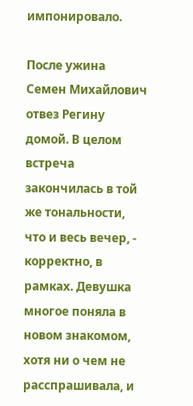импонировало.

После ужина Семен Михайлович отвез Регину домой. В целом встреча закончилась в той же тональности, что и весь вечер, - корректно, в рамках. Девушка многое поняла в новом знакомом, хотя ни о чем не расспрашивала, и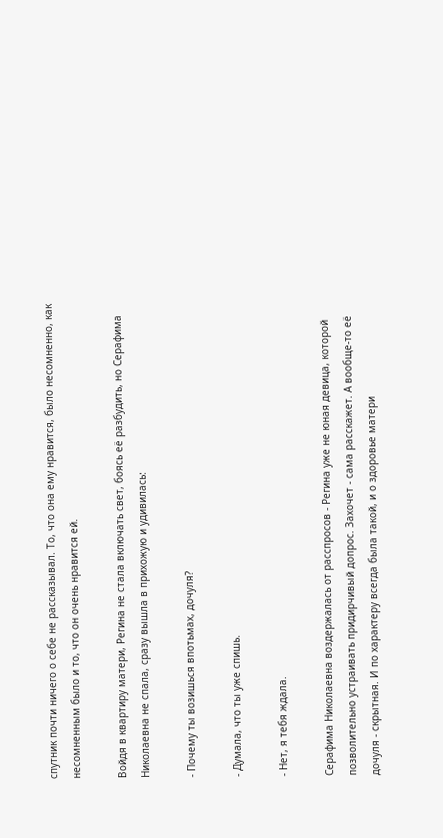спутник почти ничего о себе не рассказывал. То, что она ему нравится, было несомненно, как несомненным было и то, что он очень нравится ей.

Войдя в квартиру матери, Регина не стала включать свет, боясь её разбудить, но Серафима Николаевна не спала, сразу вышла в прихожую и удивилась:

- Почему ты возишься впотьмах, дочуля?

- Думала, что ты уже спишь.

- Нет, я тебя ждала.

Серафима Николаевна воздержалась от расспросов - Регина уже не юная девица, которой позволительно устраивать придирчивый допрос. Захочет - сама расскажет. А вообще-то её дочуля - скрытная. И по характеру всегда была такой, и о здоровье матери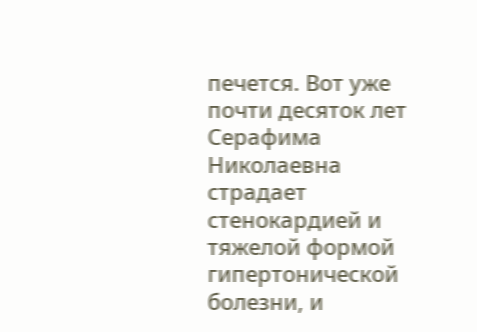печется. Вот уже почти десяток лет Серафима Николаевна страдает стенокардией и тяжелой формой гипертонической болезни, и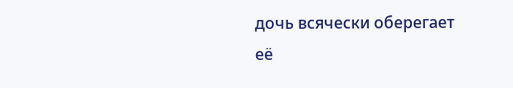дочь всячески оберегает её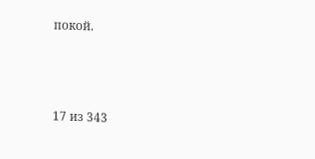покой.



17 из 343